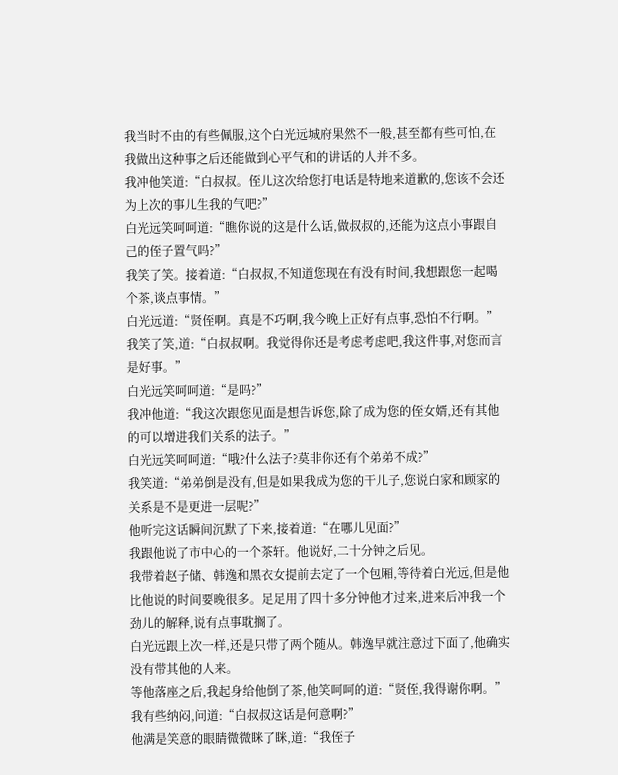我当时不由的有些佩服,这个白光远城府果然不一般,甚至都有些可怕,在我做出这种事之后还能做到心平气和的讲话的人并不多。
我冲他笑道:“白叔叔。侄儿这次给您打电话是特地来道歉的,您该不会还为上次的事儿生我的气吧?”
白光远笑呵呵道:“瞧你说的这是什么话,做叔叔的,还能为这点小事跟自己的侄子置气吗?”
我笑了笑。接着道:“白叔叔,不知道您现在有没有时间,我想跟您一起喝个茶,谈点事情。”
白光远道:“贤侄啊。真是不巧啊,我今晚上正好有点事,恐怕不行啊。”
我笑了笑,道:“白叔叔啊。我觉得你还是考虑考虑吧,我这件事,对您而言是好事。”
白光远笑呵呵道:“是吗?”
我冲他道:“我这次跟您见面是想告诉您,除了成为您的侄女婿,还有其他的可以增进我们关系的法子。”
白光远笑呵呵道:“哦?什么法子?莫非你还有个弟弟不成?”
我笑道:“弟弟倒是没有,但是如果我成为您的干儿子,您说白家和顾家的关系是不是更进一层呢?”
他听完这话瞬间沉默了下来,接着道:“在哪儿见面?”
我跟他说了市中心的一个茶轩。他说好,二十分钟之后见。
我带着赵子储、韩逸和黑衣女提前去定了一个包厢,等待着白光远,但是他比他说的时间要晚很多。足足用了四十多分钟他才过来,进来后冲我一个劲儿的解释,说有点事耽搁了。
白光远跟上次一样,还是只带了两个随从。韩逸早就注意过下面了,他确实没有带其他的人来。
等他落座之后,我起身给他倒了茶,他笑呵呵的道:“贤侄,我得谢你啊。”
我有些纳闷,问道:“白叔叔这话是何意啊?”
他满是笑意的眼睛微微眯了眯,道:“我侄子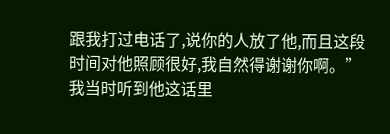跟我打过电话了,说你的人放了他,而且这段时间对他照顾很好,我自然得谢谢你啊。”
我当时听到他这话里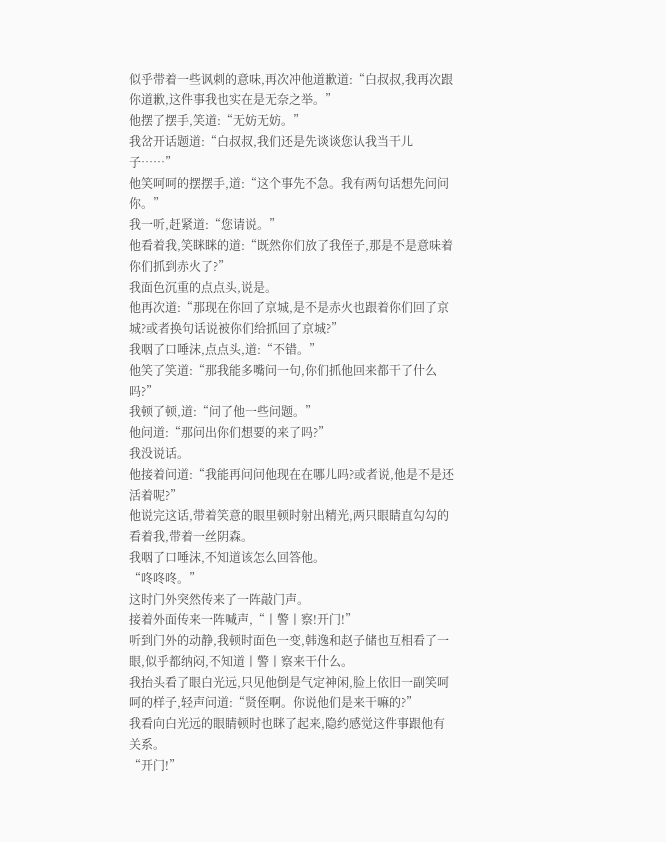似乎带着一些讽刺的意味,再次冲他道歉道:“白叔叔,我再次跟你道歉,这件事我也实在是无奈之举。”
他摆了摆手,笑道:“无妨无妨。”
我岔开话题道:“白叔叔,我们还是先谈谈您认我当干儿子……”
他笑呵呵的摆摆手,道:“这个事先不急。我有两句话想先问问你。”
我一听,赶紧道:“您请说。”
他看着我,笑眯眯的道:“既然你们放了我侄子,那是不是意味着你们抓到赤火了?”
我面色沉重的点点头,说是。
他再次道:“那现在你回了京城,是不是赤火也跟着你们回了京城?或者换句话说被你们给抓回了京城?”
我咽了口唾沫,点点头,道:“不错。”
他笑了笑道:“那我能多嘴问一句,你们抓他回来都干了什么吗?”
我顿了顿,道:“问了他一些问题。”
他问道:“那问出你们想要的来了吗?”
我没说话。
他接着问道:“我能再问问他现在在哪儿吗?或者说,他是不是还活着呢?”
他说完这话,带着笑意的眼里顿时射出精光,两只眼睛直勾勾的看着我,带着一丝阴森。
我咽了口唾沫,不知道该怎么回答他。
“咚咚咚。”
这时门外突然传来了一阵敲门声。
接着外面传来一阵喊声,“丨警丨察!开门!”
听到门外的动静,我顿时面色一变,韩逸和赵子储也互相看了一眼,似乎都纳闷,不知道丨警丨察来干什么。
我抬头看了眼白光远,只见他倒是气定神闲,脸上依旧一副笑呵呵的样子,轻声问道:“贤侄啊。你说他们是来干嘛的?”
我看向白光远的眼睛顿时也眯了起来,隐约感觉这件事跟他有关系。
“开门!”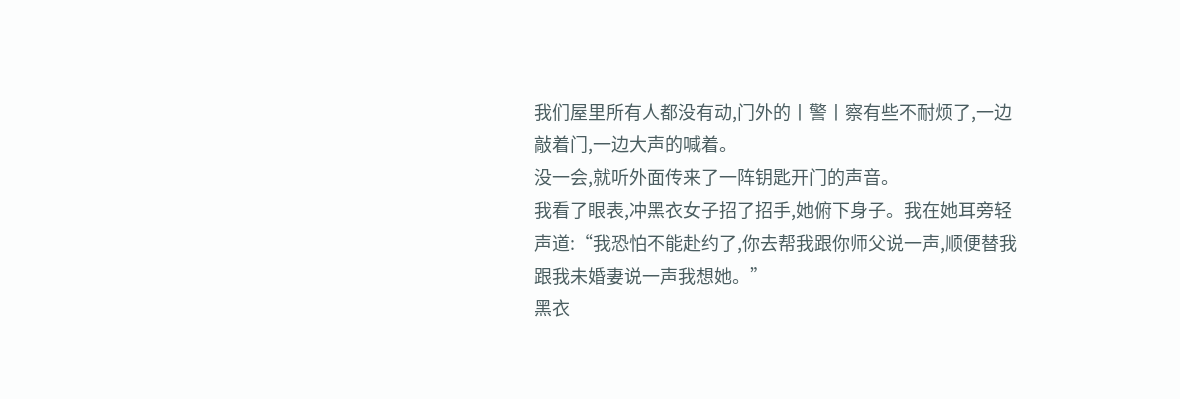我们屋里所有人都没有动,门外的丨警丨察有些不耐烦了,一边敲着门,一边大声的喊着。
没一会,就听外面传来了一阵钥匙开门的声音。
我看了眼表,冲黑衣女子招了招手,她俯下身子。我在她耳旁轻声道:“我恐怕不能赴约了,你去帮我跟你师父说一声,顺便替我跟我未婚妻说一声我想她。”
黑衣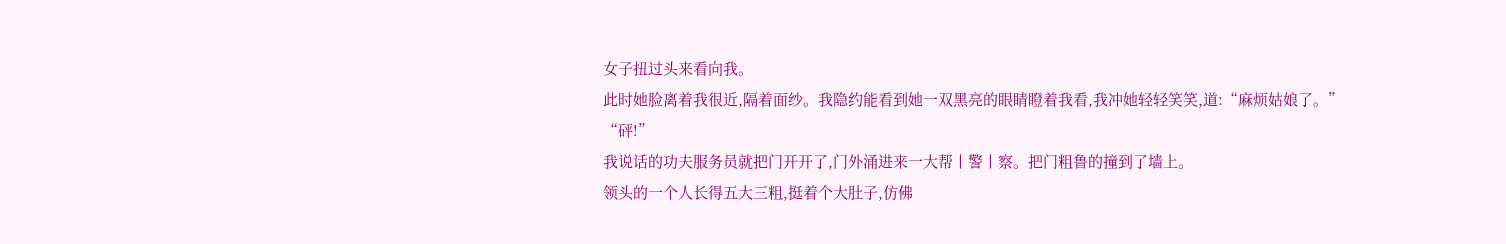女子扭过头来看向我。
此时她脸离着我很近,隔着面纱。我隐约能看到她一双黑亮的眼睛瞪着我看,我冲她轻轻笑笑,道:“麻烦姑娘了。”
“砰!”
我说话的功夫服务员就把门开开了,门外涌进来一大帮丨警丨察。把门粗鲁的撞到了墙上。
领头的一个人长得五大三粗,挺着个大肚子,仿佛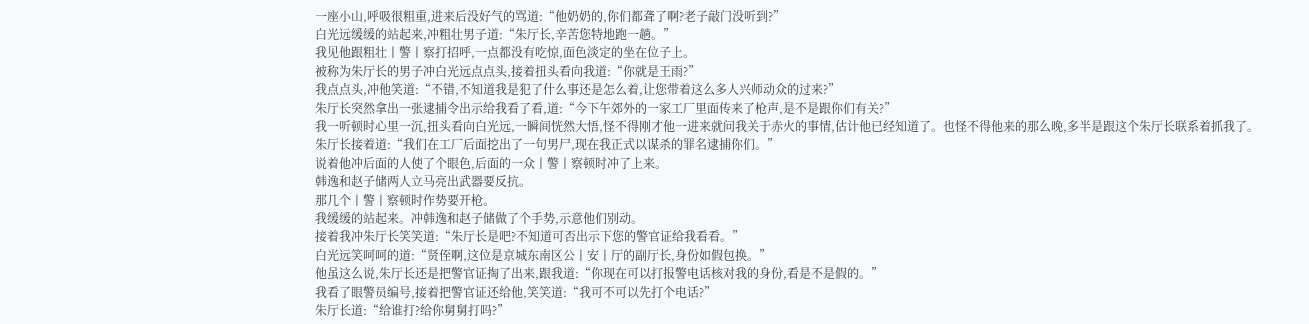一座小山,呼吸很粗重,进来后没好气的骂道:“他奶奶的,你们都聋了啊?老子敲门没听到?”
白光远缓缓的站起来,冲粗壮男子道:“朱厅长,辛苦您特地跑一趟。”
我见他跟粗壮丨警丨察打招呼,一点都没有吃惊,面色淡定的坐在位子上。
被称为朱厅长的男子冲白光远点点头,接着扭头看向我道:“你就是王雨?”
我点点头,冲他笑道:“不错,不知道我是犯了什么事还是怎么着,让您带着这么多人兴师动众的过来?”
朱厅长突然拿出一张逮捕令出示给我看了看,道:“今下午郊外的一家工厂里面传来了枪声,是不是跟你们有关?”
我一听顿时心里一沉,扭头看向白光远,一瞬间恍然大悟,怪不得刚才他一进来就问我关于赤火的事情,估计他已经知道了。也怪不得他来的那么晚,多半是跟这个朱厅长联系着抓我了。
朱厅长接着道:“我们在工厂后面挖出了一句男尸,现在我正式以谋杀的罪名逮捕你们。”
说着他冲后面的人使了个眼色,后面的一众丨警丨察顿时冲了上来。
韩逸和赵子储两人立马亮出武器要反抗。
那几个丨警丨察顿时作势要开枪。
我缓缓的站起来。冲韩逸和赵子储做了个手势,示意他们别动。
接着我冲朱厅长笑笑道:“朱厅长是吧?不知道可否出示下您的警官证给我看看。”
白光远笑呵呵的道:“贤侄啊,这位是京城东南区公丨安丨厅的副厅长,身份如假包换。”
他虽这么说,朱厅长还是把警官证掏了出来,跟我道:“你现在可以打报警电话核对我的身份,看是不是假的。”
我看了眼警员编号,接着把警官证还给他,笑笑道:“我可不可以先打个电话?”
朱厅长道:“给谁打?给你舅舅打吗?”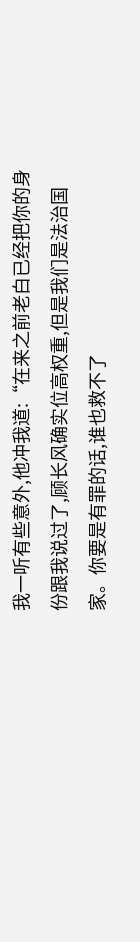我一听有些意外,他冲我道:“在来之前老白已经把你的身份跟我说过了,顾长风确实位高权重,但是我们是法治国家。你要是有罪的话,谁也救不了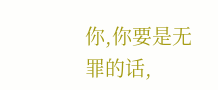你,你要是无罪的话,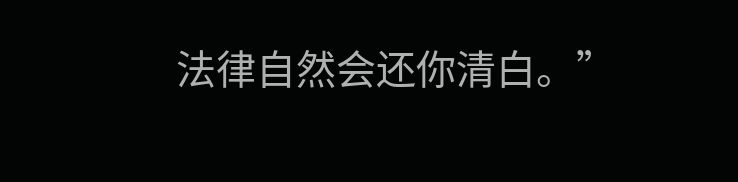法律自然会还你清白。”